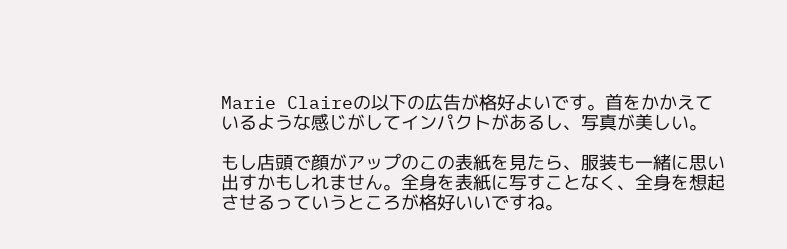Marie Claireの以下の広告が格好よいです。首をかかえているような感じがしてインパクトがあるし、写真が美しい。

もし店頭で顔がアップのこの表紙を見たら、服装も一緒に思い出すかもしれません。全身を表紙に写すことなく、全身を想起させるっていうところが格好いいですね。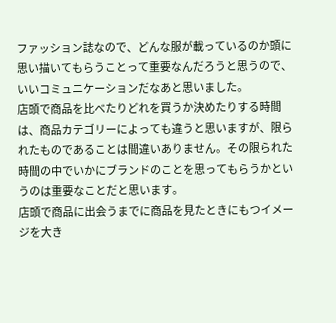ファッション誌なので、どんな服が載っているのか頭に思い描いてもらうことって重要なんだろうと思うので、いいコミュニケーションだなあと思いました。
店頭で商品を比べたりどれを買うか決めたりする時間は、商品カテゴリーによっても違うと思いますが、限られたものであることは間違いありません。その限られた時間の中でいかにブランドのことを思ってもらうかというのは重要なことだと思います。
店頭で商品に出会うまでに商品を見たときにもつイメージを大き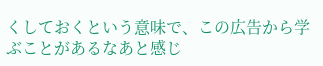くしておくという意味で、この広告から学ぶことがあるなあと感じ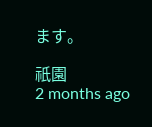ます。

祇園
2 months ago